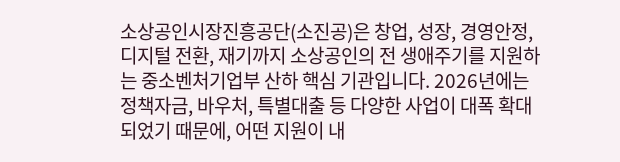소상공인시장진흥공단(소진공)은 창업, 성장, 경영안정, 디지털 전환, 재기까지 소상공인의 전 생애주기를 지원하는 중소벤처기업부 산하 핵심 기관입니다. 2026년에는 정책자금, 바우처, 특별대출 등 다양한 사업이 대폭 확대되었기 때문에, 어떤 지원이 내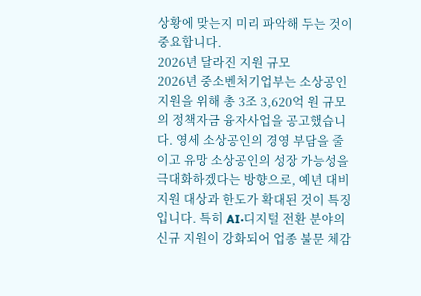상황에 맞는지 미리 파악해 두는 것이 중요합니다.
2026년 달라진 지원 규모
2026년 중소벤처기업부는 소상공인 지원을 위해 총 3조 3,620억 원 규모의 정책자금 융자사업을 공고했습니다. 영세 소상공인의 경영 부담을 줄이고 유망 소상공인의 성장 가능성을 극대화하겠다는 방향으로, 예년 대비 지원 대상과 한도가 확대된 것이 특징입니다. 특히 AI·디지털 전환 분야의 신규 지원이 강화되어 업종 불문 체감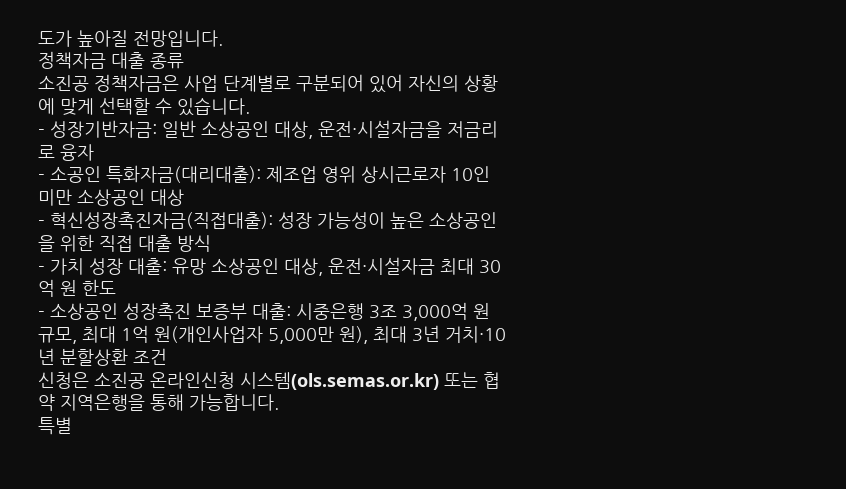도가 높아질 전망입니다.
정책자금 대출 종류
소진공 정책자금은 사업 단계별로 구분되어 있어 자신의 상황에 맞게 선택할 수 있습니다.
- 성장기반자금: 일반 소상공인 대상, 운전·시설자금을 저금리로 융자
- 소공인 특화자금(대리대출): 제조업 영위 상시근로자 10인 미만 소상공인 대상
- 혁신성장촉진자금(직접대출): 성장 가능성이 높은 소상공인을 위한 직접 대출 방식
- 가치 성장 대출: 유망 소상공인 대상, 운전·시설자금 최대 30억 원 한도
- 소상공인 성장촉진 보증부 대출: 시중은행 3조 3,000억 원 규모, 최대 1억 원(개인사업자 5,000만 원), 최대 3년 거치·10년 분할상환 조건
신청은 소진공 온라인신청 시스템(ols.semas.or.kr) 또는 협약 지역은행을 통해 가능합니다.
특별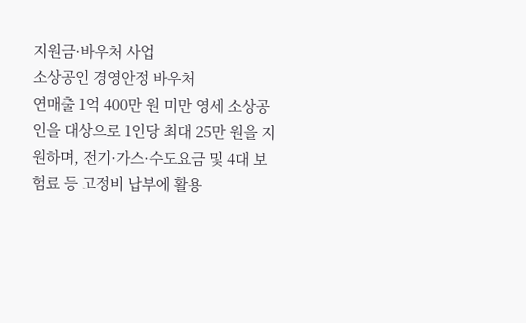지원금·바우처 사업
소상공인 경영안정 바우처
연매출 1억 400만 원 미만 영세 소상공인을 대상으로 1인당 최대 25만 원을 지원하며, 전기·가스·수도요금 및 4대 보험료 등 고정비 납부에 활용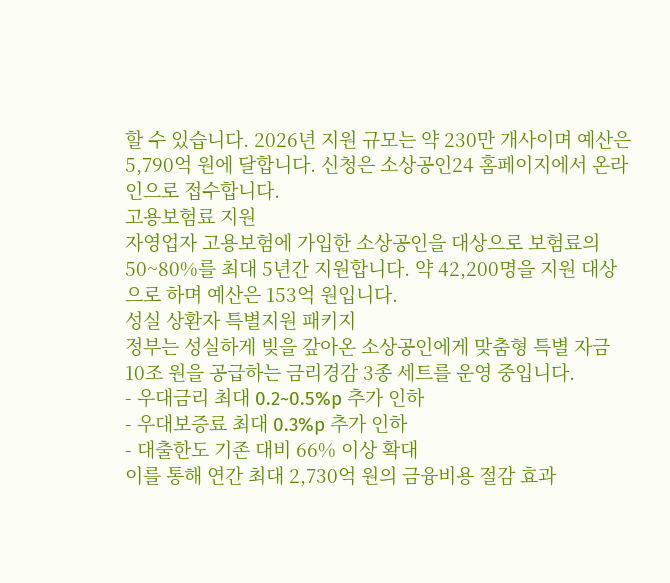할 수 있습니다. 2026년 지원 규모는 약 230만 개사이며 예산은 5,790억 원에 달합니다. 신청은 소상공인24 홈페이지에서 온라인으로 접수합니다.
고용보험료 지원
자영업자 고용보험에 가입한 소상공인을 대상으로 보험료의 50~80%를 최대 5년간 지원합니다. 약 42,200명을 지원 대상으로 하며 예산은 153억 원입니다.
성실 상환자 특별지원 패키지
정부는 성실하게 빚을 갚아온 소상공인에게 맞춤형 특별 자금 10조 원을 공급하는 금리경감 3종 세트를 운영 중입니다.
- 우대금리 최대 0.2~0.5%p 추가 인하
- 우대보증료 최대 0.3%p 추가 인하
- 대출한도 기존 대비 66% 이상 확대
이를 통해 연간 최대 2,730억 원의 금융비용 절감 효과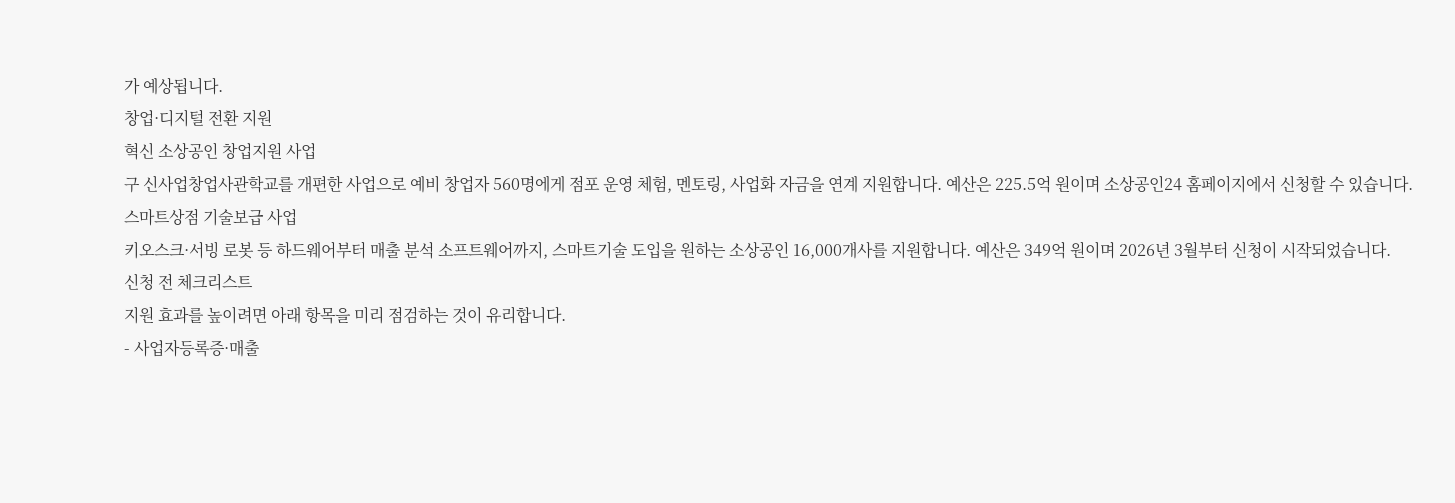가 예상됩니다.
창업·디지털 전환 지원
혁신 소상공인 창업지원 사업
구 신사업창업사관학교를 개편한 사업으로 예비 창업자 560명에게 점포 운영 체험, 멘토링, 사업화 자금을 연계 지원합니다. 예산은 225.5억 원이며 소상공인24 홈페이지에서 신청할 수 있습니다.
스마트상점 기술보급 사업
키오스크·서빙 로봇 등 하드웨어부터 매출 분석 소프트웨어까지, 스마트기술 도입을 원하는 소상공인 16,000개사를 지원합니다. 예산은 349억 원이며 2026년 3월부터 신청이 시작되었습니다.
신청 전 체크리스트
지원 효과를 높이려면 아래 항목을 미리 점검하는 것이 유리합니다.
- 사업자등록증·매출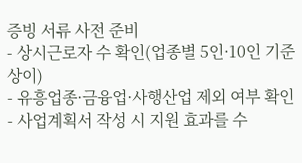증빙 서류 사전 준비
- 상시근로자 수 확인(업종별 5인·10인 기준 상이)
- 유흥업종·금융업·사행산업 제외 여부 확인
- 사업계획서 작성 시 지원 효과를 수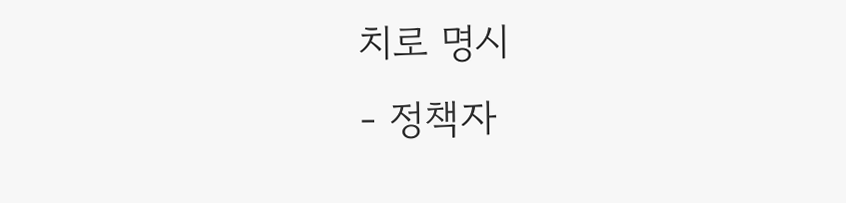치로 명시
- 정책자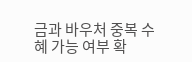금과 바우처 중복 수혜 가능 여부 확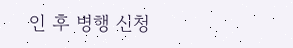인 후 병행 신청